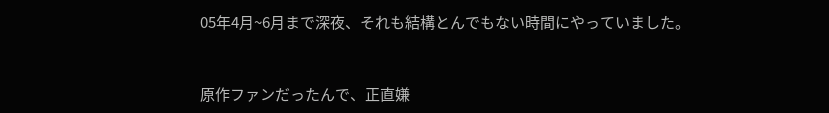05年4月~6月まで深夜、それも結構とんでもない時間にやっていました。



原作ファンだったんで、正直嫌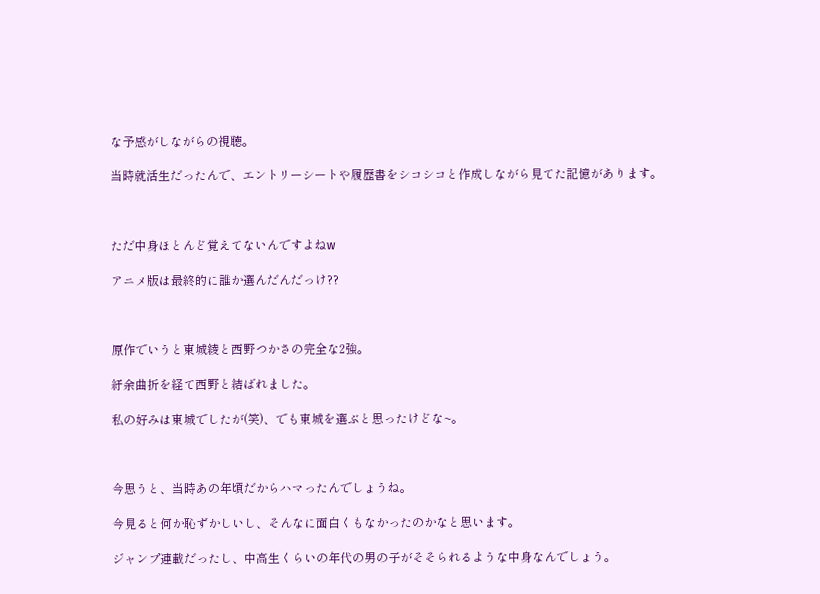な予感がしながらの視聴。

当時就活生だったんで、エントリーシートや履歴書をシコシコと作成しながら見てた記憶があります。



ただ中身ほとんど覚えてないんですよねw

アニメ版は最終的に誰か選んだんだっけ??



原作でいうと東城綾と西野つかさの完全な2強。

紆余曲折を経て西野と結ばれました。

私の好みは東城でしたが(笑)、でも東城を選ぶと思ったけどな~。



今思うと、当時あの年頃だからハマったんでしょうね。

今見ると何か恥ずかしいし、そんなに面白くもなかったのかなと思います。

ジャンプ連載だったし、中高生くらいの年代の男の子がそそられるような中身なんでしょう。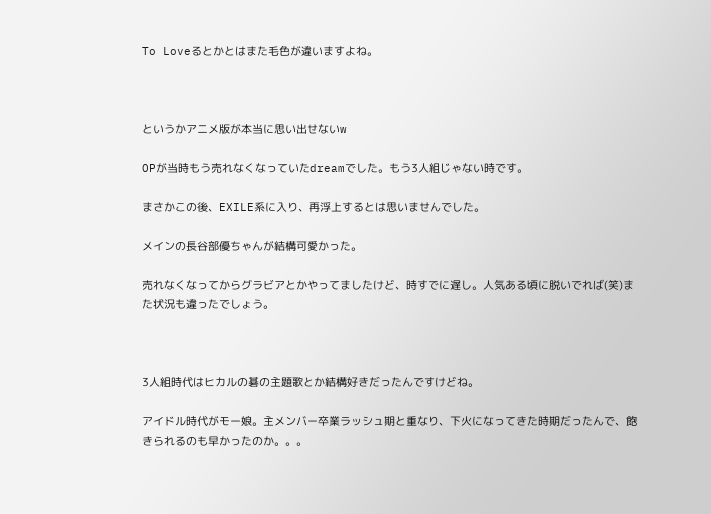To Loveるとかとはまた毛色が違いますよね。



というかアニメ版が本当に思い出せないw

OPが当時もう売れなくなっていたdreamでした。もう3人組じゃない時です。

まさかこの後、EXILE系に入り、再浮上するとは思いませんでした。

メインの長谷部優ちゃんが結構可愛かった。

売れなくなってからグラビアとかやってましたけど、時すでに遅し。人気ある頃に脱いでれば(笑)また状況も違ったでしょう。



3人組時代はヒカルの碁の主題歌とか結構好きだったんですけどね。

アイドル時代がモー娘。主メンバー卒業ラッシュ期と重なり、下火になってきた時期だったんで、飽きられるのも早かったのか。。。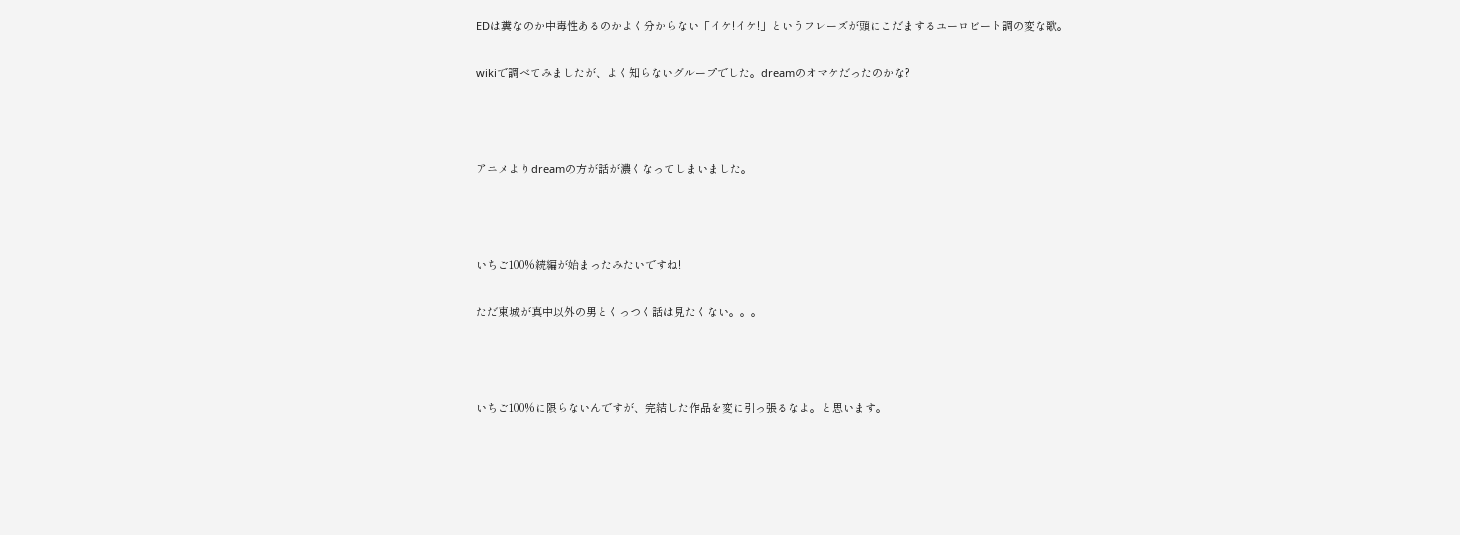EDは糞なのか中毒性あるのかよく分からない「イケ!イケ!」というフレーズが頭にこだまするユーロビート調の変な歌。

wikiで調べてみましたが、よく知らないグループでした。dreamのオマケだったのかな?



アニメよりdreamの方が話が濃くなってしまいました。



いちご100%続編が始まったみたいですね!

ただ東城が真中以外の男とくっつく話は見たくない。。。



いちご100%に限らないんですが、完結した作品を変に引っ張るなよ。と思います。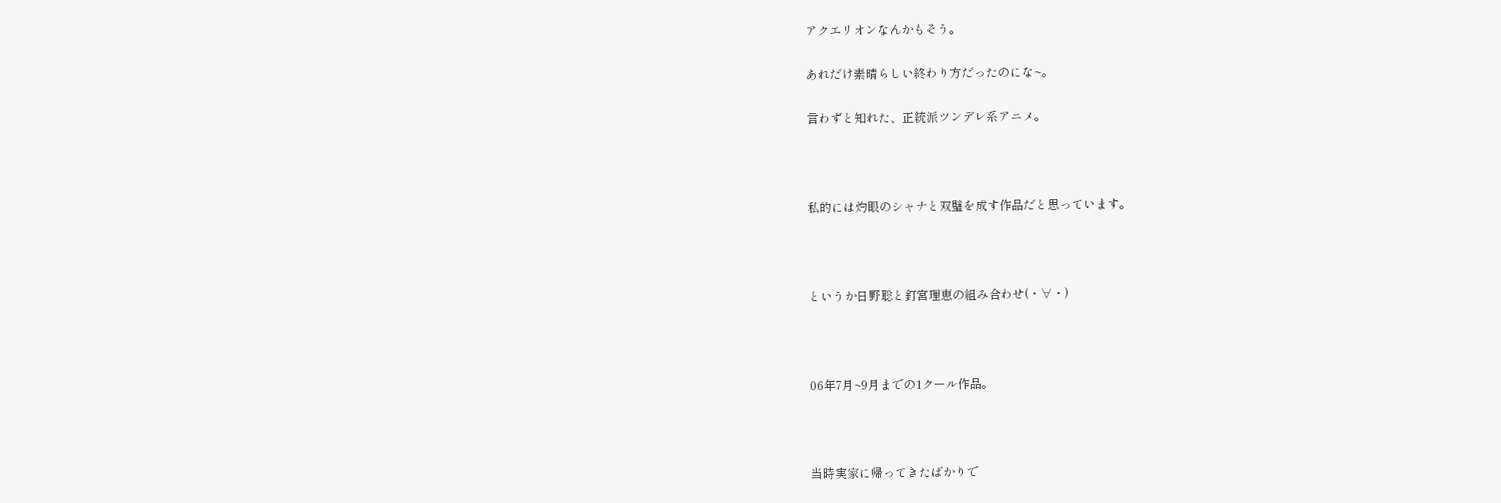アクエリオンなんかもそう。

あれだけ素晴らしい終わり方だったのにな~。

言わずと知れた、正統派ツンデレ系アニメ。



私的には灼眼のシャナと双璧を成す作品だと思っています。



というか日野聡と釘宮理恵の組み合わせ(・∀・)



06年7月~9月までの1クール作品。



当時実家に帰ってきたばかりで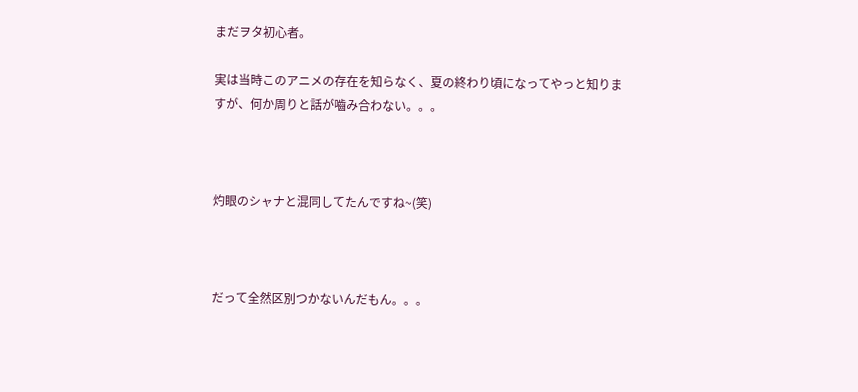まだヲタ初心者。

実は当時このアニメの存在を知らなく、夏の終わり頃になってやっと知りますが、何か周りと話が嚙み合わない。。。



灼眼のシャナと混同してたんですね~(笑)



だって全然区別つかないんだもん。。。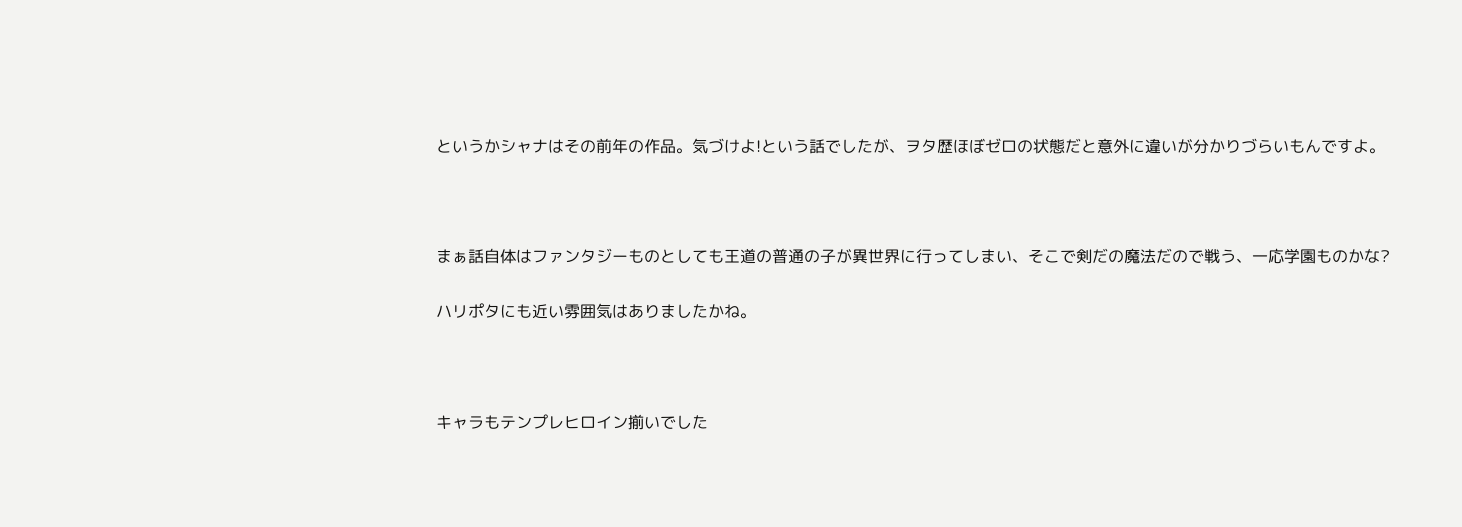というかシャナはその前年の作品。気づけよ!という話でしたが、ヲタ歴ほぼゼロの状態だと意外に違いが分かりづらいもんですよ。



まぁ話自体はファンタジーものとしても王道の普通の子が異世界に行ってしまい、そこで剣だの魔法だので戦う、一応学園ものかな?

ハリポタにも近い雰囲気はありましたかね。



キャラもテンプレヒロイン揃いでした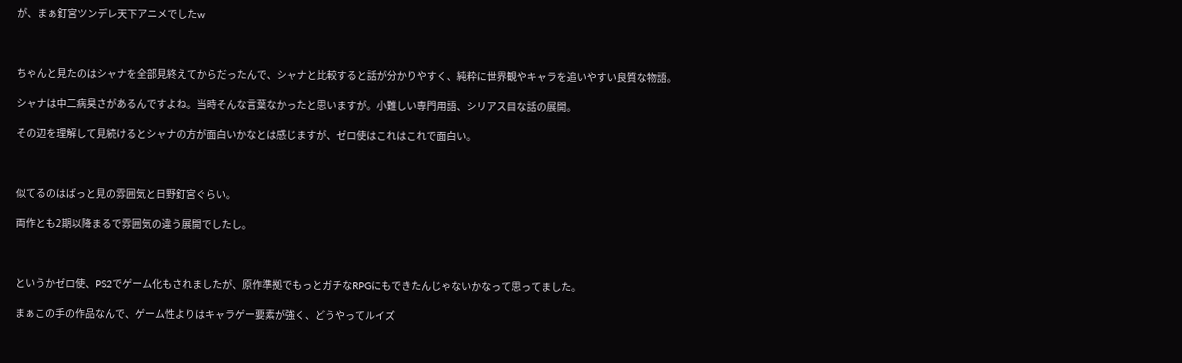が、まぁ釘宮ツンデレ天下アニメでしたw



ちゃんと見たのはシャナを全部見終えてからだったんで、シャナと比較すると話が分かりやすく、純粋に世界観やキャラを追いやすい良質な物語。

シャナは中二病臭さがあるんですよね。当時そんな言葉なかったと思いますが。小難しい専門用語、シリアス目な話の展開。

その辺を理解して見続けるとシャナの方が面白いかなとは感じますが、ゼロ使はこれはこれで面白い。



似てるのはぱっと見の雰囲気と日野釘宮ぐらい。

両作とも2期以降まるで雰囲気の違う展開でしたし。



というかゼロ使、PS2でゲーム化もされましたが、原作準拠でもっとガチなRPGにもできたんじゃないかなって思ってました。

まぁこの手の作品なんで、ゲーム性よりはキャラゲー要素が強く、どうやってルイズ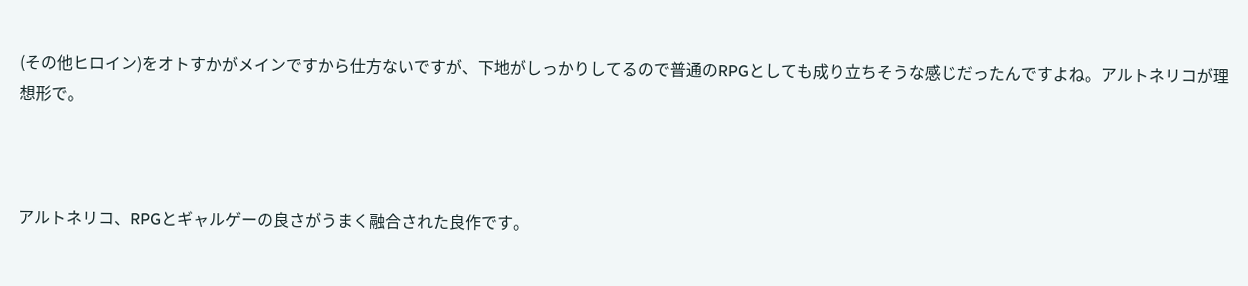(その他ヒロイン)をオトすかがメインですから仕方ないですが、下地がしっかりしてるので普通のRPGとしても成り立ちそうな感じだったんですよね。アルトネリコが理想形で。



アルトネリコ、RPGとギャルゲーの良さがうまく融合された良作です。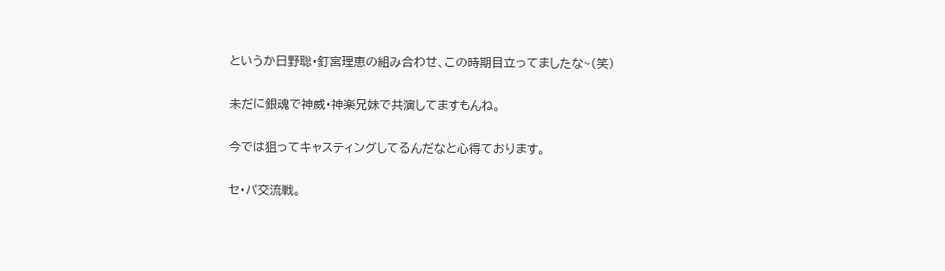というか日野聡・釘宮理恵の組み合わせ、この時期目立ってましたな~(笑)

未だに銀魂で神威・神楽兄妹で共演してますもんね。

今では狙ってキャスティングしてるんだなと心得ております。

セ・パ交流戦。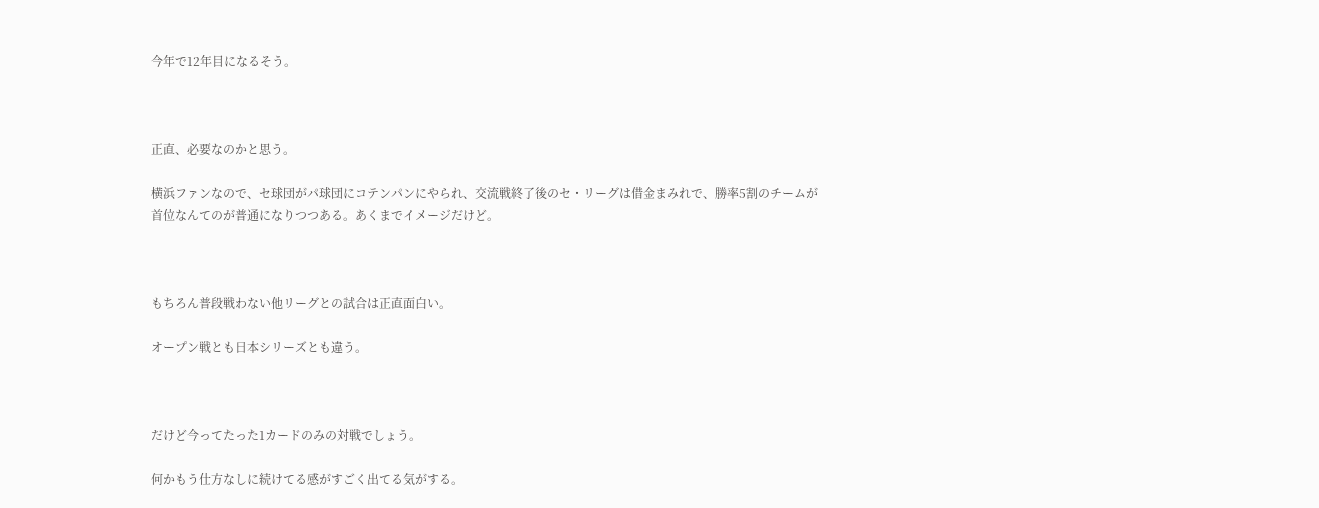今年で12年目になるそう。



正直、必要なのかと思う。

横浜ファンなので、セ球団がパ球団にコテンパンにやられ、交流戦終了後のセ・リーグは借金まみれで、勝率5割のチームが首位なんてのが普通になりつつある。あくまでイメージだけど。



もちろん普段戦わない他リーグとの試合は正直面白い。

オープン戦とも日本シリーズとも違う。



だけど今ってたった1カードのみの対戦でしょう。

何かもう仕方なしに続けてる感がすごく出てる気がする。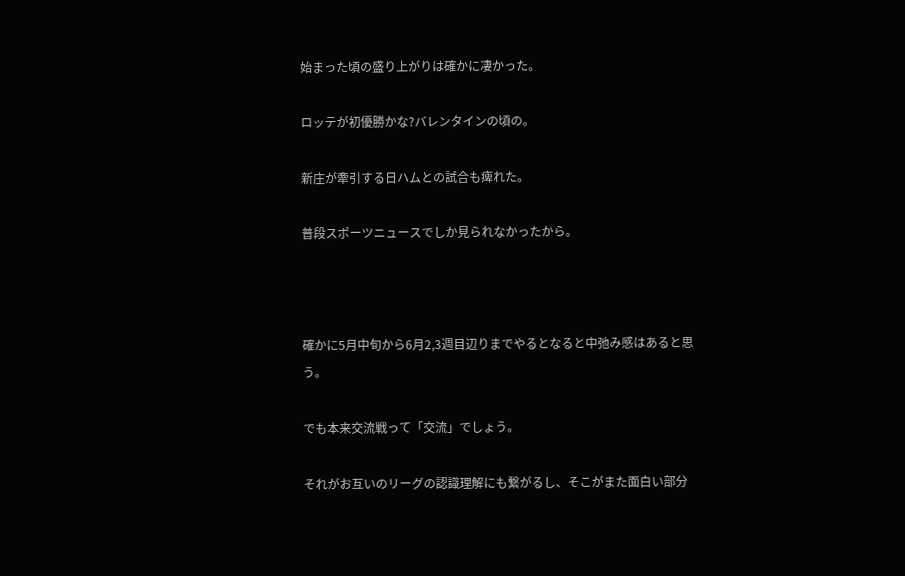始まった頃の盛り上がりは確かに凄かった。

ロッテが初優勝かな?バレンタインの頃の。

新庄が牽引する日ハムとの試合も痺れた。

普段スポーツニュースでしか見られなかったから。



確かに5月中旬から6月2,3週目辺りまでやるとなると中弛み感はあると思う。

でも本来交流戦って「交流」でしょう。

それがお互いのリーグの認識理解にも繋がるし、そこがまた面白い部分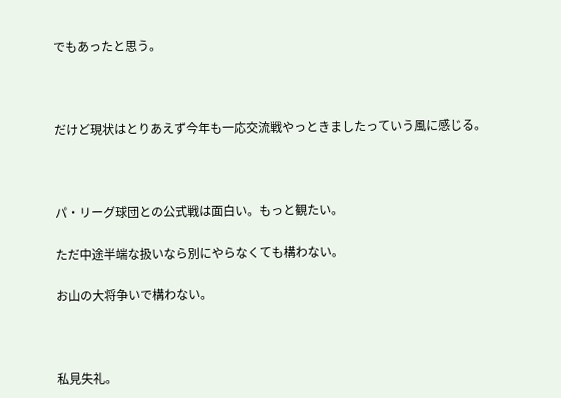でもあったと思う。



だけど現状はとりあえず今年も一応交流戦やっときましたっていう風に感じる。



パ・リーグ球団との公式戦は面白い。もっと観たい。

ただ中途半端な扱いなら別にやらなくても構わない。

お山の大将争いで構わない。



私見失礼。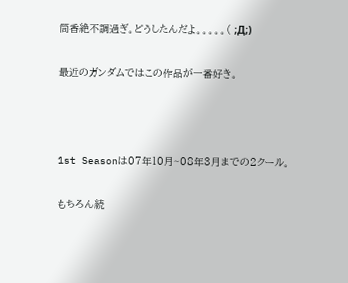筒香絶不調過ぎ。どうしたんだよ。。。。。( ;Д;)

最近のガンダムではこの作品が一番好き。



1st Seasonは07年10月~08年3月までの2クール。

もちろん続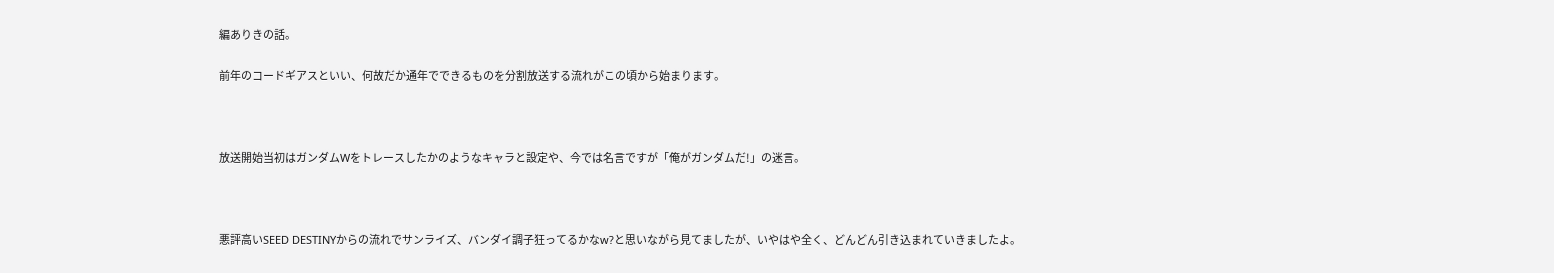編ありきの話。

前年のコードギアスといい、何故だか通年でできるものを分割放送する流れがこの頃から始まります。



放送開始当初はガンダムWをトレースしたかのようなキャラと設定や、今では名言ですが「俺がガンダムだ!」の迷言。



悪評高いSEED DESTINYからの流れでサンライズ、バンダイ調子狂ってるかなw?と思いながら見てましたが、いやはや全く、どんどん引き込まれていきましたよ。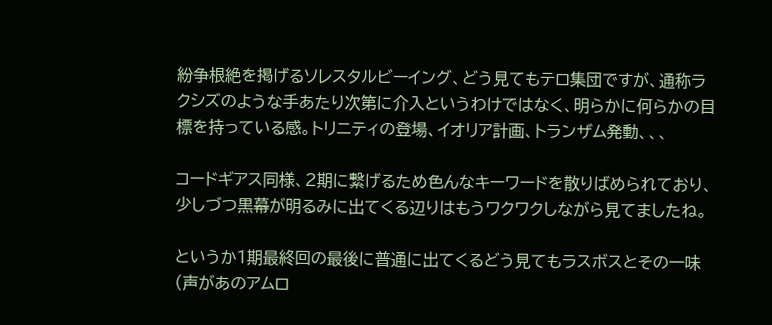紛争根絶を掲げるソレスタルビーイング、どう見てもテロ集団ですが、通称ラクシズのような手あたり次第に介入というわけではなく、明らかに何らかの目標を持っている感。トリニティの登場、イオリア計画、トランザム発動、、、

コードギアス同様、2期に繋げるため色んなキーワードを散りばめられており、少しづつ黒幕が明るみに出てくる辺りはもうワクワクしながら見てましたね。

というか1期最終回の最後に普通に出てくるどう見てもラスボスとその一味(声があのアムロ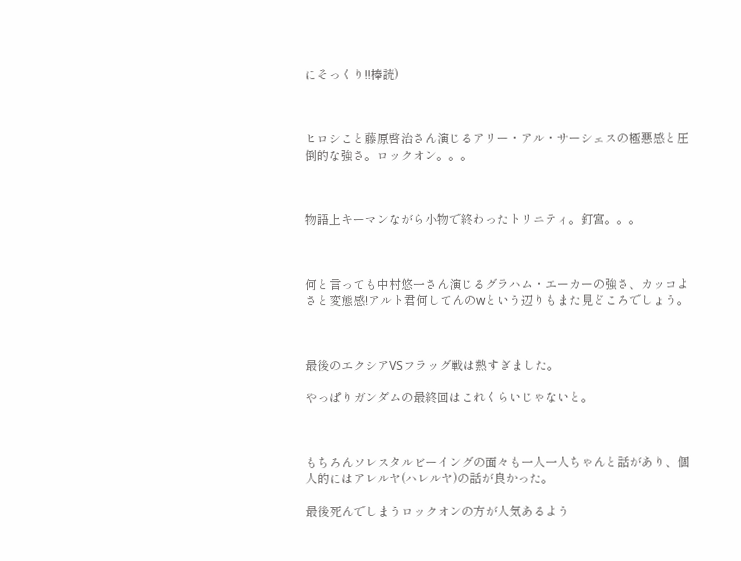にそっくり!!棒読)



ヒロシこと藤原啓治さん演じるアリー・アル・サーシェスの極悪感と圧倒的な強さ。ロックオン。。。



物語上キーマンながら小物で終わったトリニティ。釘宮。。。



何と言っても中村悠一さん演じるグラハム・エーカーの強さ、カッコよさと変態感!アルト君何してんのwという辺りもまた見どころでしょう。



最後のエクシアVSフラッグ戦は熱すぎました。

やっぱりガンダムの最終回はこれくらいじゃないと。



もちろんソレスタルビーイングの面々も一人一人ちゃんと話があり、個人的にはアレルヤ(ハレルヤ)の話が良かった。

最後死んでしまうロックオンの方が人気あるよう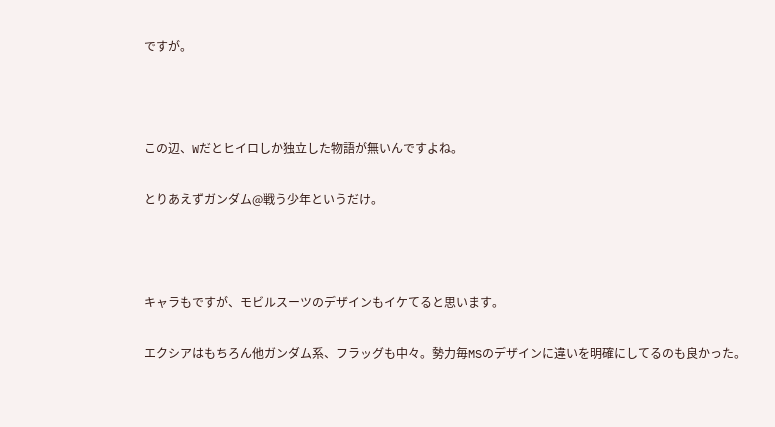ですが。



この辺、Wだとヒイロしか独立した物語が無いんですよね。

とりあえずガンダム@戦う少年というだけ。



キャラもですが、モビルスーツのデザインもイケてると思います。

エクシアはもちろん他ガンダム系、フラッグも中々。勢力毎MSのデザインに違いを明確にしてるのも良かった。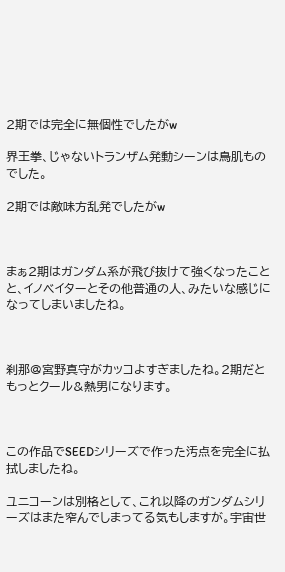2期では完全に無個性でしたがw

界王拳、じゃないトランザム発動シーンは鳥肌ものでした。

2期では敵味方乱発でしたがw



まぁ2期はガンダム系が飛び抜けて強くなったことと、イノベイターとその他普通の人、みたいな感じになってしまいましたね。



刹那@宮野真守がカッコよすぎましたね。2期だともっとクール&熱男になります。



この作品でSEEDシリーズで作った汚点を完全に払拭しましたね。

ユニコーンは別格として、これ以降のガンダムシリーズはまた窄んでしまってる気もしますが。宇宙世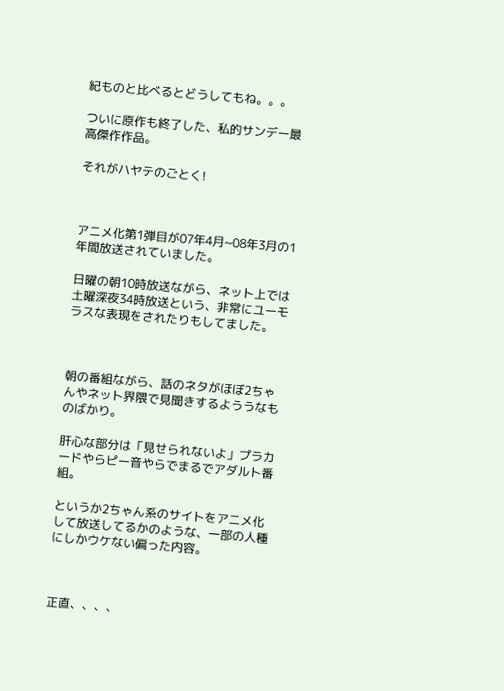紀ものと比べるとどうしてもね。。。

ついに原作も終了した、私的サンデー最高傑作作品。

それがハヤテのごとく!



アニメ化第1弾目が07年4月~08年3月の1年間放送されていました。

日曜の朝10時放送ながら、ネット上では土曜深夜34時放送という、非常にユーモラスな表現をされたりもしてました。



朝の番組ながら、話のネタがほぼ2ちゃんやネット界隈で見聞きするよううなものばかり。

肝心な部分は「見せられないよ」プラカードやらピー音やらでまるでアダルト番組。

というか2ちゃん系のサイトをアニメ化して放送してるかのような、一部の人種にしかウケない偏った内容。



正直、、、、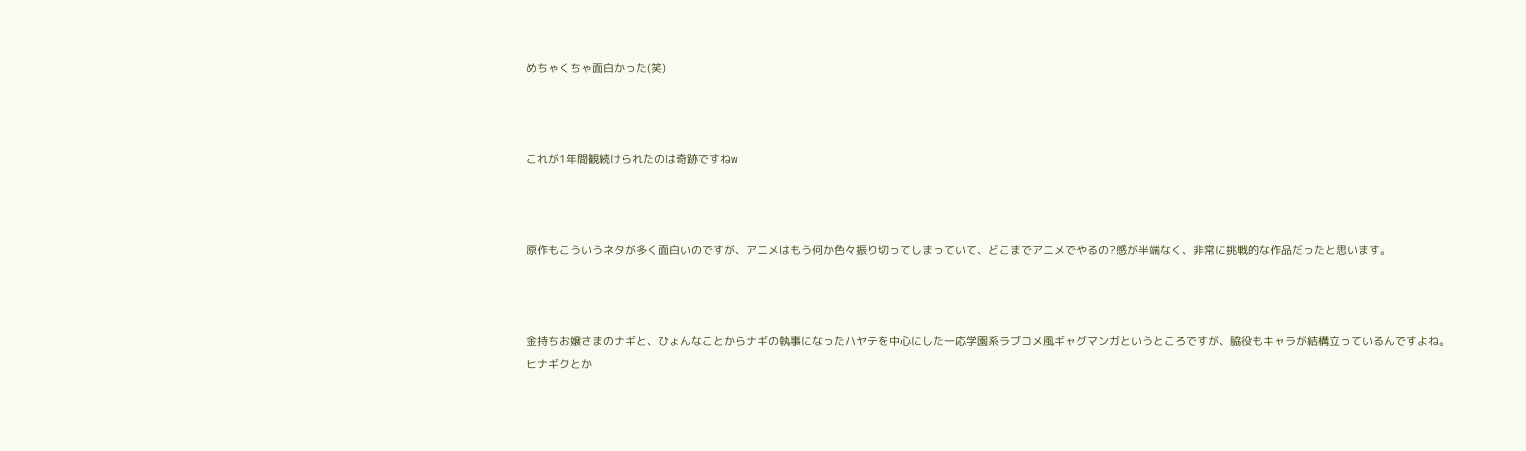めちゃくちゃ面白かった(笑)



これが1年間観続けられたのは奇跡ですねw



原作もこういうネタが多く面白いのですが、アニメはもう何か色々振り切ってしまっていて、どこまでアニメでやるの?感が半端なく、非常に挑戦的な作品だったと思います。



金持ちお嬢さまのナギと、ひょんなことからナギの執事になったハヤテを中心にした一応学園系ラブコメ風ギャグマンガというところですが、脇役もキャラが結構立っているんですよね。ヒナギクとか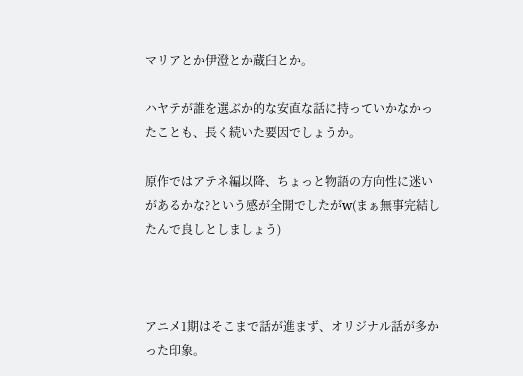マリアとか伊澄とか蔵臼とか。

ハヤテが誰を選ぶか的な安直な話に持っていかなかったことも、長く続いた要因でしょうか。

原作ではアテネ編以降、ちょっと物語の方向性に迷いがあるかな?という感が全開でしたがw(まぁ無事完結したんで良しとしましょう)



アニメ1期はそこまで話が進まず、オリジナル話が多かった印象。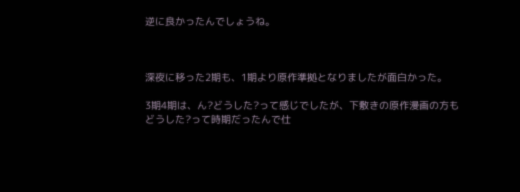逆に良かったんでしょうね。



深夜に移った2期も、1期より原作準拠となりましたが面白かった。

3期4期は、ん?どうした?って感じでしたが、下敷きの原作漫画の方もどうした?って時期だったんで仕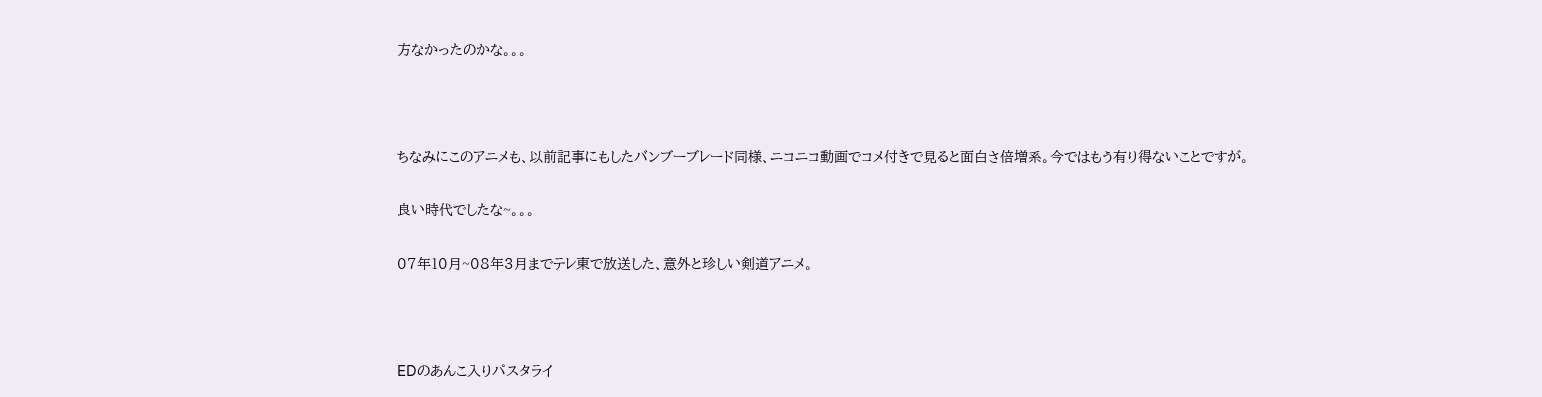方なかったのかな。。。



ちなみにこのアニメも、以前記事にもしたバンブーブレード同様、ニコニコ動画でコメ付きで見ると面白さ倍増系。今ではもう有り得ないことですが。

良い時代でしたな~。。。

07年10月~08年3月までテレ東で放送した、意外と珍しい剣道アニメ。



EDのあんこ入りパスタライ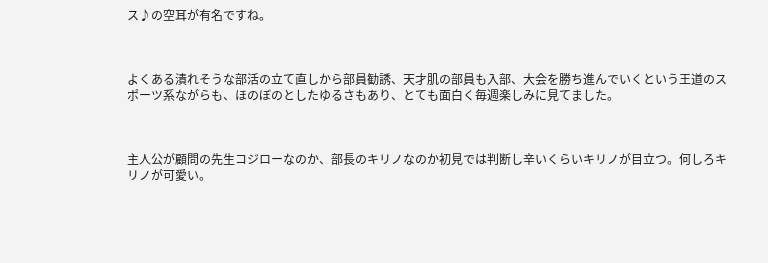ス♪の空耳が有名ですね。



よくある潰れそうな部活の立て直しから部員勧誘、天才肌の部員も入部、大会を勝ち進んでいくという王道のスポーツ系ながらも、ほのぼのとしたゆるさもあり、とても面白く毎週楽しみに見てました。



主人公が顧問の先生コジローなのか、部長のキリノなのか初見では判断し辛いくらいキリノが目立つ。何しろキリノが可愛い。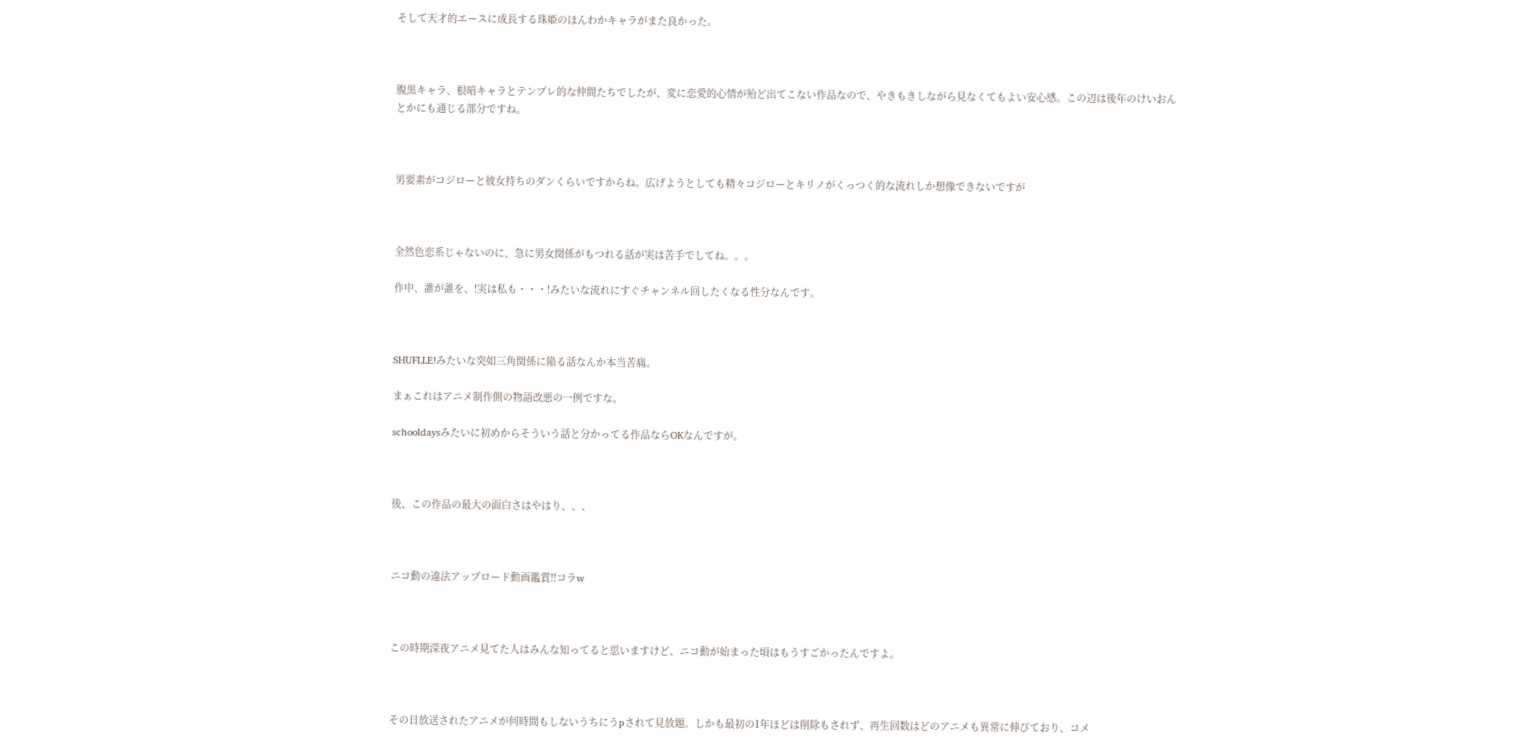そして天才的エースに成長する珠姫のほんわかキャラがまた良かった。



腹黒キャラ、根暗キャラとテンプレ的な仲間たちでしたが、変に恋愛的心情が殆ど出てこない作品なので、やきもきしながら見なくてもよい安心感。この辺は後年のけいおんとかにも通じる部分ですね。



男要素がコジローと彼女持ちのダンくらいですからね。広げようとしても精々コジローとキリノがくっつく的な流れしか想像できないですが



全然色恋系じゃないのに、急に男女関係がもつれる話が実は苦手でしてね。。。

作中、誰が誰を、!実は私も・・・!みたいな流れにすぐチャンネル回したくなる性分なんです。



SHUFLLE!みたいな突如三角関係に陥る話なんか本当苦痛。

まぁこれはアニメ制作側の物語改悪の一例ですな。

schooldaysみたいに初めからそういう話と分かってる作品ならOKなんですが。



後、この作品の最大の面白さはやはり、、、



ニコ動の違法アップロード動画鑑賞!!コラw



この時期深夜アニメ見てた人はみんな知ってると思いますけど、ニコ動が始まった頃はもうすごかったんですよ。



その日放送されたアニメが何時間もしないうちにうpされて見放題。しかも最初の1年ほどは削除もされず、再生回数はどのアニメも異常に伸びており、コメ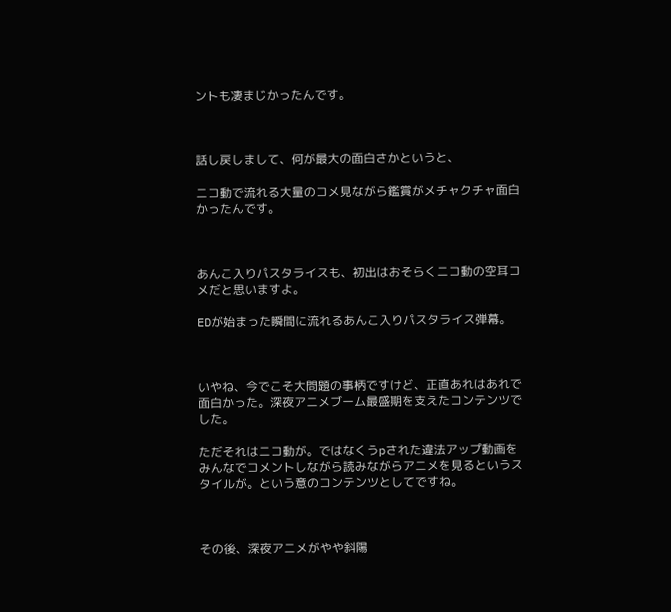ントも凄まじかったんです。



話し戻しまして、何が最大の面白さかというと、

ニコ動で流れる大量のコメ見ながら鑑賞がメチャクチャ面白かったんです。



あんこ入りパスタライスも、初出はおそらくニコ動の空耳コメだと思いますよ。

EDが始まった瞬間に流れるあんこ入りパスタライス弾幕。



いやね、今でこそ大問題の事柄ですけど、正直あれはあれで面白かった。深夜アニメブーム最盛期を支えたコンテンツでした。

ただそれはニコ動が。ではなくうpされた違法アップ動画をみんなでコメントしながら読みながらアニメを見るというスタイルが。という意のコンテンツとしてですね。



その後、深夜アニメがやや斜陽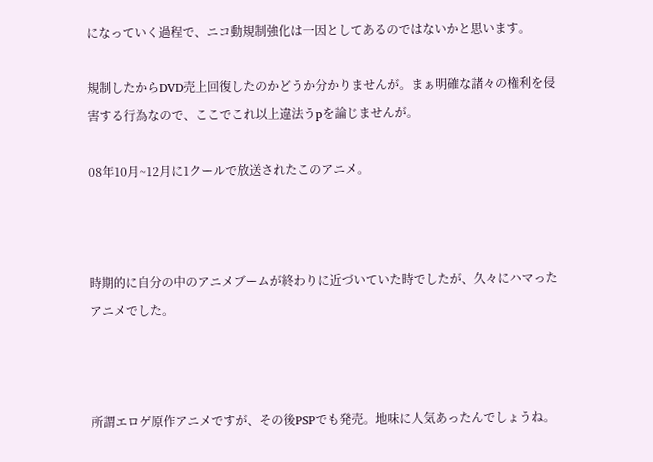になっていく過程で、ニコ動規制強化は一因としてあるのではないかと思います。

規制したからDVD売上回復したのかどうか分かりませんが。まぁ明確な諸々の権利を侵害する行為なので、ここでこれ以上違法うpを論じませんが。

08年10月~12月に1クールで放送されたこのアニメ。



時期的に自分の中のアニメブームが終わりに近づいていた時でしたが、久々にハマったアニメでした。



所謂エロゲ原作アニメですが、その後PSPでも発売。地味に人気あったんでしょうね。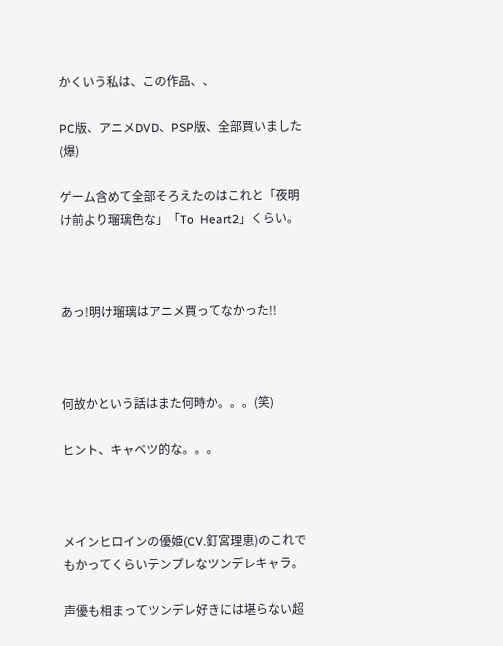かくいう私は、この作品、、

PC版、アニメDVD、PSP版、全部買いました(爆)

ゲーム含めて全部そろえたのはこれと「夜明け前より瑠璃色な」「To  Heart2」くらい。



あっ!明け瑠璃はアニメ買ってなかった!!



何故かという話はまた何時か。。。(笑)

ヒント、キャベツ的な。。。



メインヒロインの優姫(CV.釘宮理恵)のこれでもかってくらいテンプレなツンデレキャラ。

声優も相まってツンデレ好きには堪らない超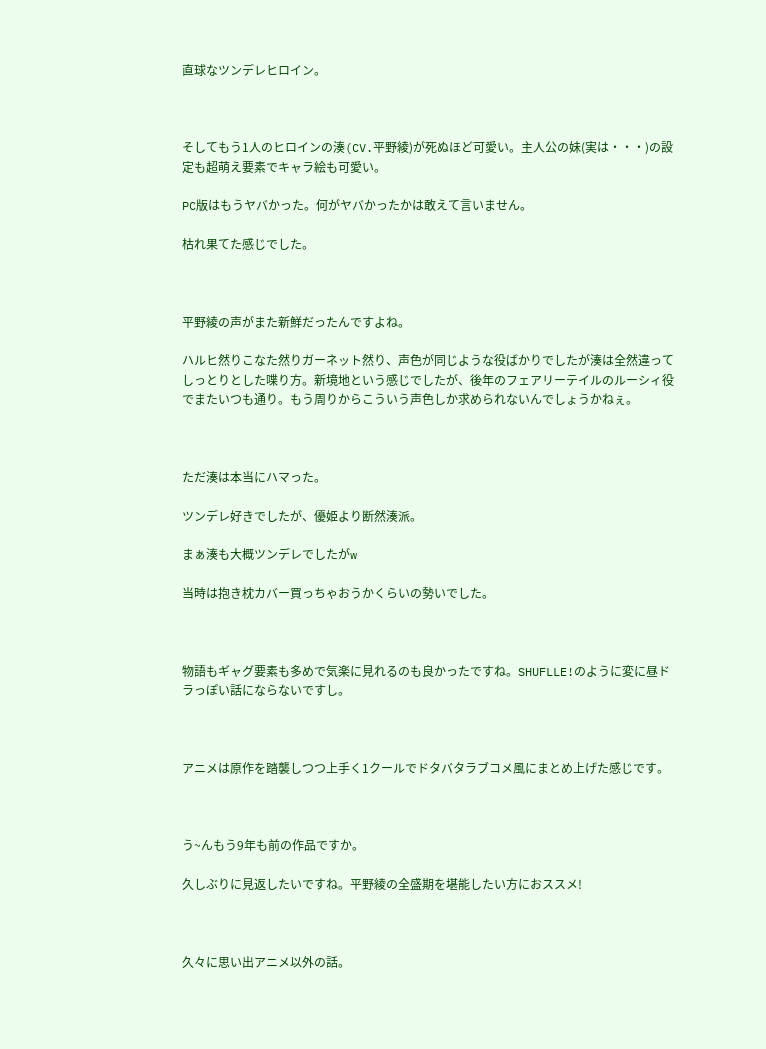直球なツンデレヒロイン。



そしてもう1人のヒロインの湊(CV.平野綾)が死ぬほど可愛い。主人公の妹(実は・・・)の設定も超萌え要素でキャラ絵も可愛い。

PC版はもうヤバかった。何がヤバかったかは敢えて言いません。

枯れ果てた感じでした。



平野綾の声がまた新鮮だったんですよね。

ハルヒ然りこなた然りガーネット然り、声色が同じような役ばかりでしたが湊は全然違ってしっとりとした喋り方。新境地という感じでしたが、後年のフェアリーテイルのルーシィ役でまたいつも通り。もう周りからこういう声色しか求められないんでしょうかねぇ。



ただ湊は本当にハマった。

ツンデレ好きでしたが、優姫より断然湊派。

まぁ湊も大概ツンデレでしたがw

当時は抱き枕カバー買っちゃおうかくらいの勢いでした。



物語もギャグ要素も多めで気楽に見れるのも良かったですね。SHUFLLE!のように変に昼ドラっぽい話にならないですし。



アニメは原作を踏襲しつつ上手く1クールでドタバタラブコメ風にまとめ上げた感じです。



う~んもう9年も前の作品ですか。

久しぶりに見返したいですね。平野綾の全盛期を堪能したい方におススメ!



久々に思い出アニメ以外の話。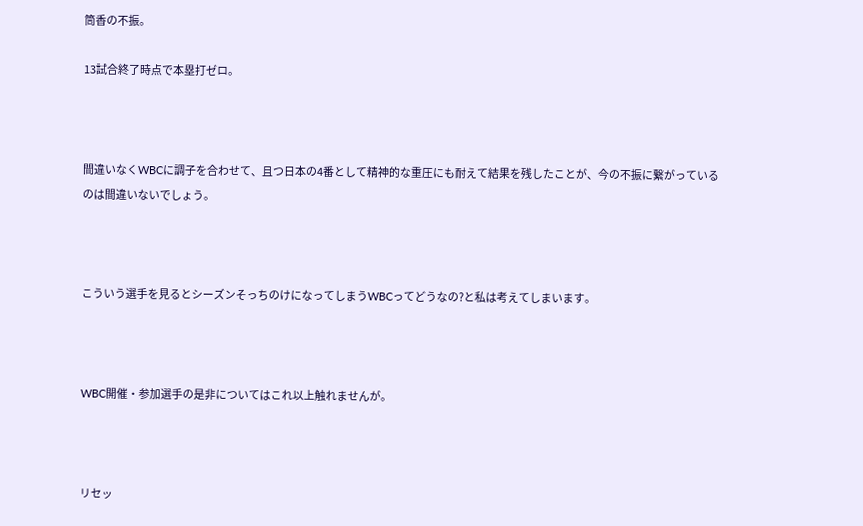筒香の不振。

13試合終了時点で本塁打ゼロ。



間違いなくWBCに調子を合わせて、且つ日本の4番として精神的な重圧にも耐えて結果を残したことが、今の不振に繋がっているのは間違いないでしょう。



こういう選手を見るとシーズンそっちのけになってしまうWBCってどうなの?と私は考えてしまいます。



WBC開催・参加選手の是非についてはこれ以上触れませんが。



リセッ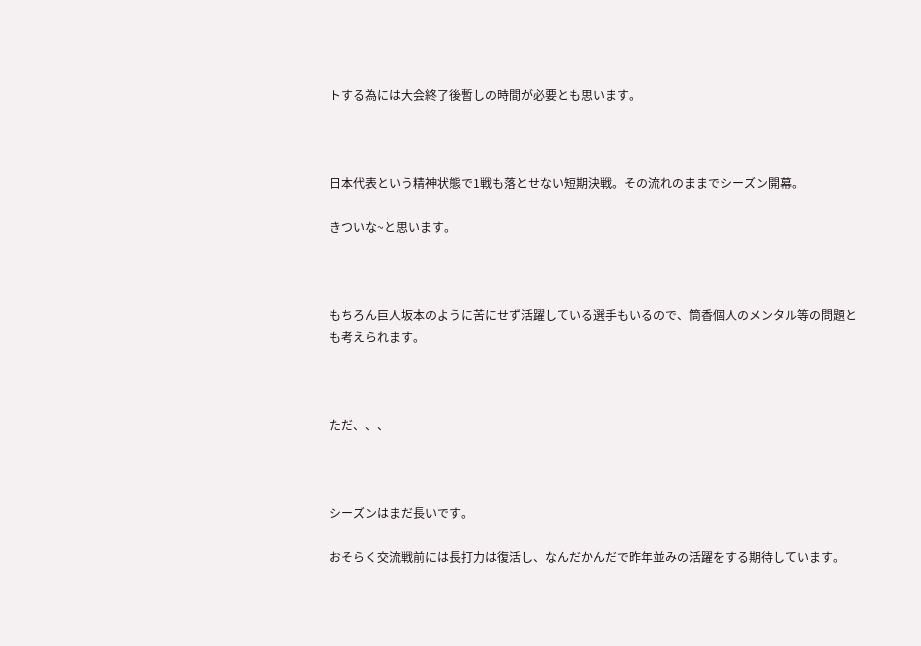トする為には大会終了後暫しの時間が必要とも思います。



日本代表という精神状態で1戦も落とせない短期決戦。その流れのままでシーズン開幕。

きついな~と思います。



もちろん巨人坂本のように苦にせず活躍している選手もいるので、筒香個人のメンタル等の問題とも考えられます。



ただ、、、



シーズンはまだ長いです。

おそらく交流戦前には長打力は復活し、なんだかんだで昨年並みの活躍をする期待しています。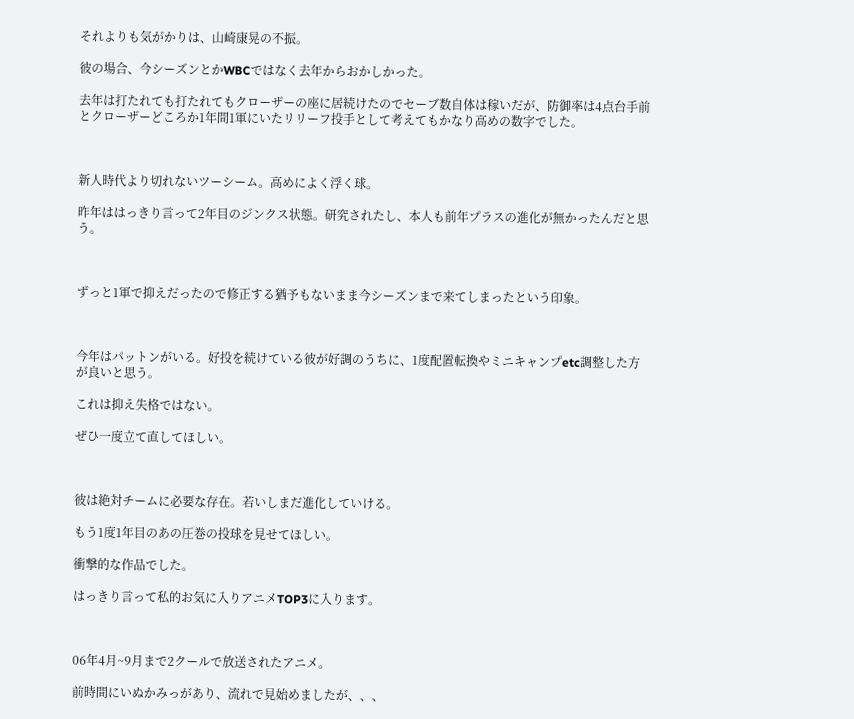それよりも気がかりは、山崎康晃の不振。

彼の場合、今シーズンとかWBCではなく去年からおかしかった。

去年は打たれても打たれてもクローザーの座に居続けたのでセーブ数自体は稼いだが、防御率は4点台手前とクローザーどころか1年間1軍にいたリリーフ投手として考えてもかなり高めの数字でした。



新人時代より切れないツーシーム。高めによく浮く球。

昨年ははっきり言って2年目のジンクス状態。研究されたし、本人も前年プラスの進化が無かったんだと思う。



ずっと1軍で抑えだったので修正する猶予もないまま今シーズンまで来てしまったという印象。



今年はパットンがいる。好投を続けている彼が好調のうちに、1度配置転換やミニキャンプetc調整した方が良いと思う。

これは抑え失格ではない。

ぜひ一度立て直してほしい。



彼は絶対チームに必要な存在。若いしまだ進化していける。

もう1度1年目のあの圧巻の投球を見せてほしい。

衝撃的な作品でした。

はっきり言って私的お気に入りアニメTOP3に入ります。



06年4月~9月まで2クールで放送されたアニメ。

前時間にいぬかみっがあり、流れで見始めましたが、、、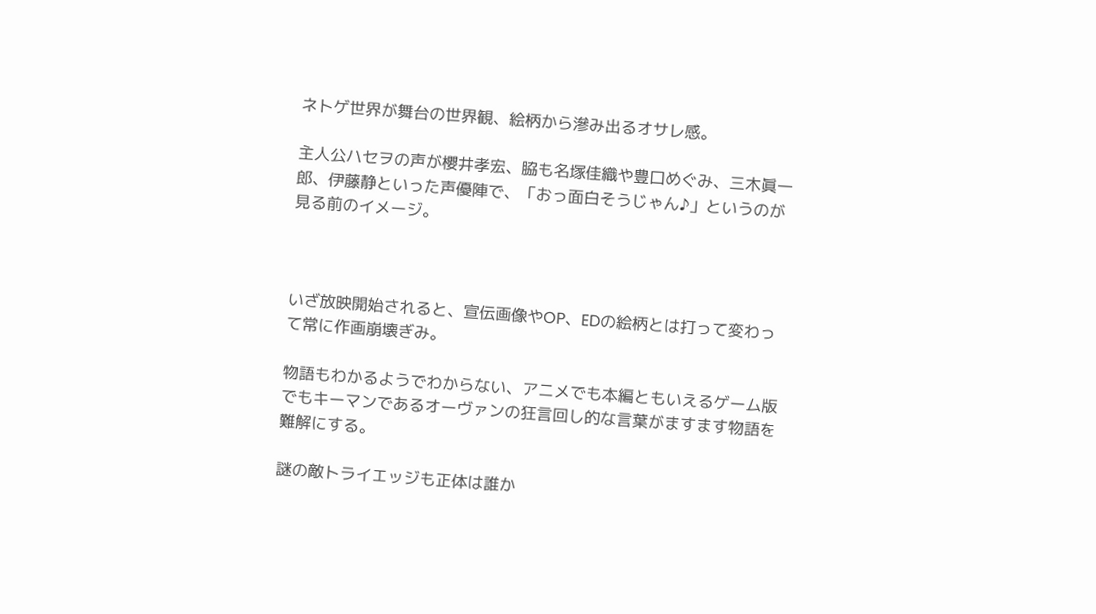ネトゲ世界が舞台の世界観、絵柄から滲み出るオサレ感。

主人公ハセヲの声が櫻井孝宏、脇も名塚佳織や豊口めぐみ、三木眞一郎、伊藤静といった声優陣で、「おっ面白そうじゃん♪」というのが見る前のイメージ。



いざ放映開始されると、宣伝画像やOP、EDの絵柄とは打って変わって常に作画崩壊ぎみ。

物語もわかるようでわからない、アニメでも本編ともいえるゲーム版でもキーマンであるオーヴァンの狂言回し的な言葉がますます物語を難解にする。

謎の敵トライエッジも正体は誰か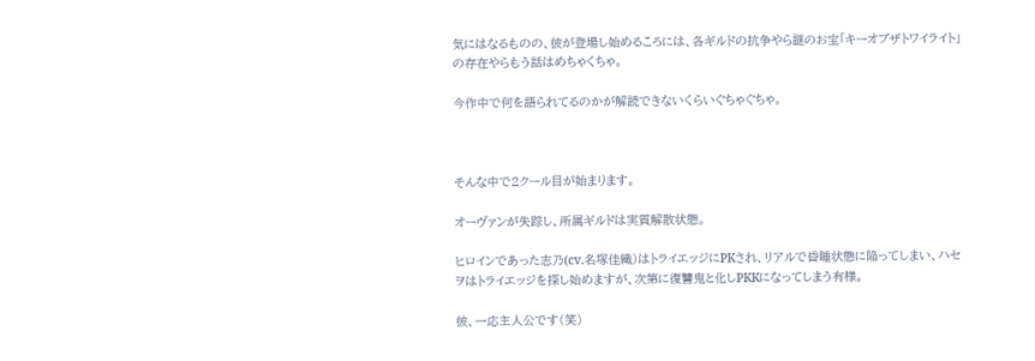気にはなるものの、彼が登場し始めるころには、各ギルドの抗争やら謎のお宝「キーオブザトワイライト」の存在やらもう話はめちゃくちゃ。

今作中で何を語られてるのかが解読できないくらいぐちゃぐちゃ。



そんな中で2クール目が始まります。

オーヴァンが失踪し、所属ギルドは実質解散状態。

ヒロインであった志乃(cv.名塚佳織)はトライエッジにPKされ、リアルで昏睡状態に陥ってしまい、ハセヲはトライエッジを探し始めますが、次第に復讐鬼と化しPKKになってしまう有様。

彼、一応主人公です(笑)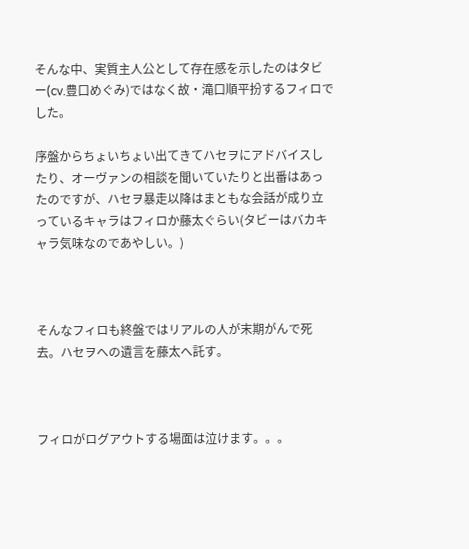そんな中、実質主人公として存在感を示したのはタビー(cv.豊口めぐみ)ではなく故・滝口順平扮するフィロでした。

序盤からちょいちょい出てきてハセヲにアドバイスしたり、オーヴァンの相談を聞いていたりと出番はあったのですが、ハセヲ暴走以降はまともな会話が成り立っているキャラはフィロか藤太ぐらい(タビーはバカキャラ気味なのであやしい。)



そんなフィロも終盤ではリアルの人が末期がんで死去。ハセヲへの遺言を藤太へ託す。



フィロがログアウトする場面は泣けます。。。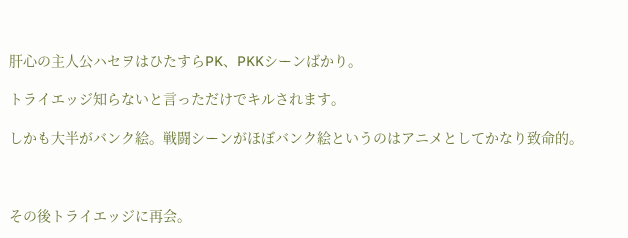肝心の主人公ハセヲはひたすらPK、PKKシーンばかり。

トライエッジ知らないと言っただけでキルされます。

しかも大半がバンク絵。戦闘シーンがほぼバンク絵というのはアニメとしてかなり致命的。



その後トライエッジに再会。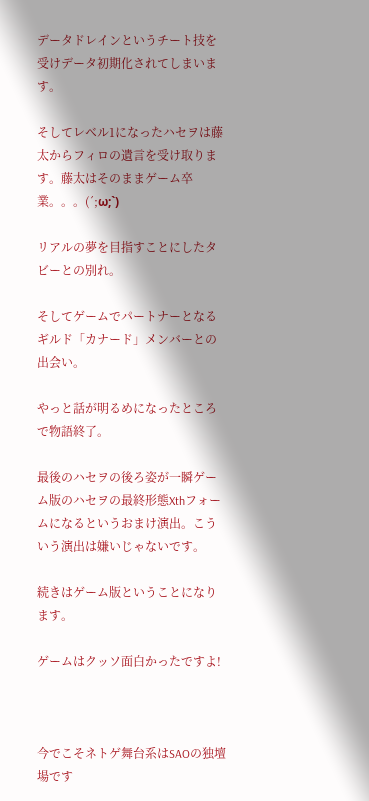データドレインというチート技を受けデータ初期化されてしまいます。

そしてレベル1になったハセヲは藤太からフィロの遺言を受け取ります。藤太はそのままゲーム卒業。。。(´;ω;`)

リアルの夢を目指すことにしたタビーとの別れ。

そしてゲームでパートナーとなるギルド「カナード」メンバーとの出会い。

やっと話が明るめになったところで物語終了。

最後のハセヲの後ろ姿が一瞬ゲーム版のハセヲの最終形態Xthフォームになるというおまけ演出。こういう演出は嫌いじゃないです。

続きはゲーム版ということになります。

ゲームはクッソ面白かったですよ!



今でこそネトゲ舞台系はSAOの独壇場です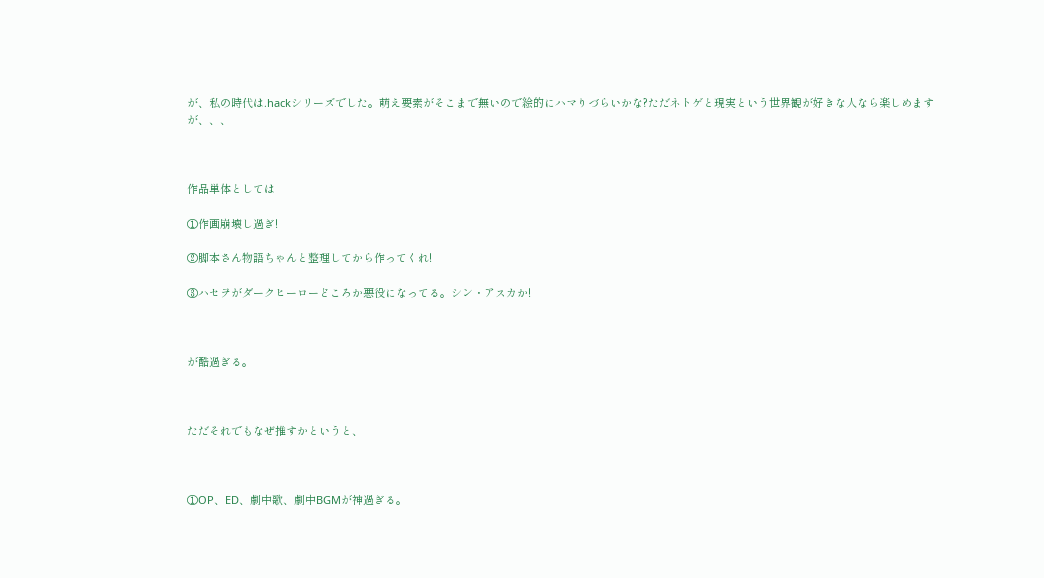が、私の時代は.hackシリーズでした。萌え要素がそこまで無いので絵的にハマりづらいかな?ただネトゲと現実という世界観が好きな人なら楽しめますが、、、



作品単体としては

①作画崩壊し過ぎ!

②脚本さん物語ちゃんと整理してから作ってくれ!

③ハセヲがダークヒーローどころか悪役になってる。シン・アスカか!



が酷過ぎる。



ただそれでもなぜ推すかというと、



①OP、ED、劇中歌、劇中BGMが神過ぎる。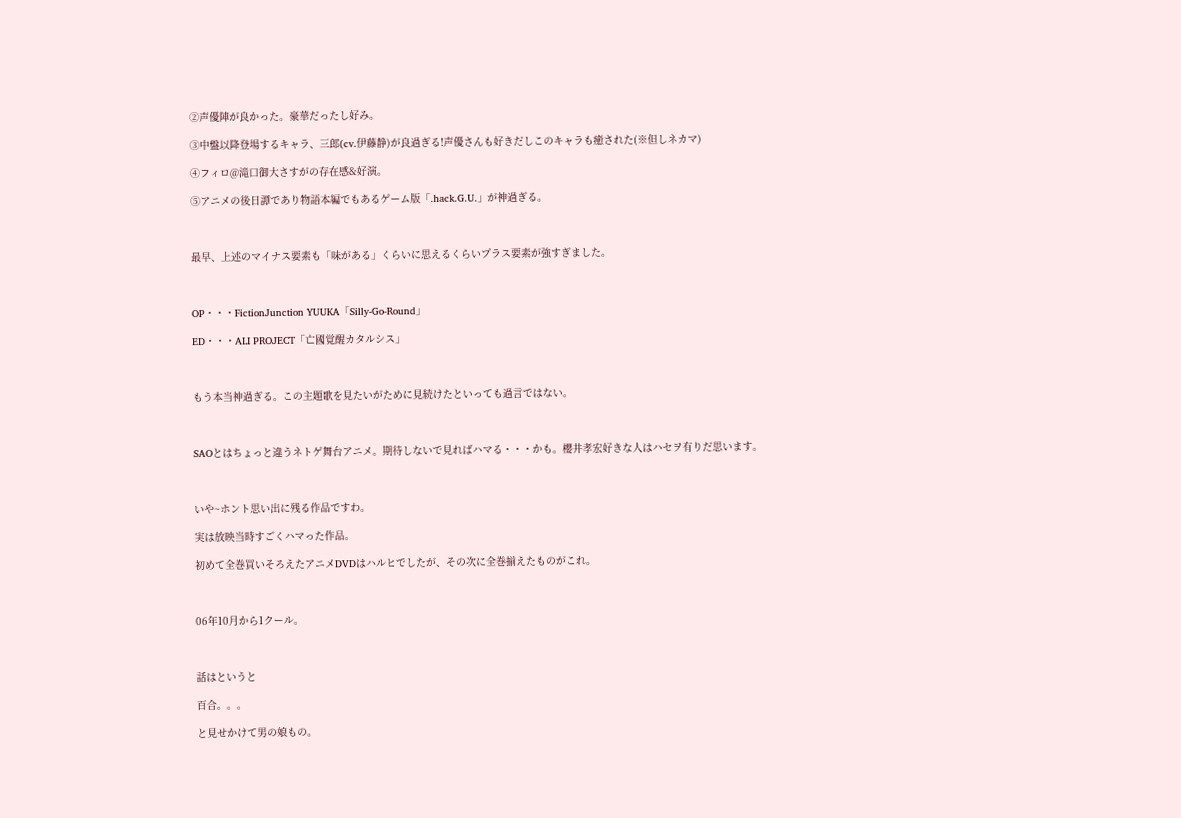②声優陣が良かった。豪華だったし好み。

③中盤以降登場するキャラ、三郎(cv.伊藤静)が良過ぎる!声優さんも好きだしこのキャラも癒された(※但しネカマ)

④フィロ@滝口御大さすがの存在感&好演。

⑤アニメの後日譚であり物語本編でもあるゲーム版「.hack.G.U.」が神過ぎる。



最早、上述のマイナス要素も「味がある」くらいに思えるくらいプラス要素が強すぎました。



OP・・・FictionJunction YUUKA「Silly-Go-Round」

ED・・・ALI PROJECT「亡國覚醒カタルシス」



もう本当神過ぎる。この主題歌を見たいがために見続けたといっても過言ではない。



SAOとはちょっと違うネトゲ舞台アニメ。期待しないで見ればハマる・・・かも。櫻井孝宏好きな人はハセヲ有りだ思います。



いや~ホント思い出に残る作品ですわ。

実は放映当時すごくハマった作品。

初めて全巻買いそろえたアニメDVDはハルヒでしたが、その次に全巻揃えたものがこれ。



06年10月から1クール。



話はというと

百合。。。

と見せかけて男の娘もの。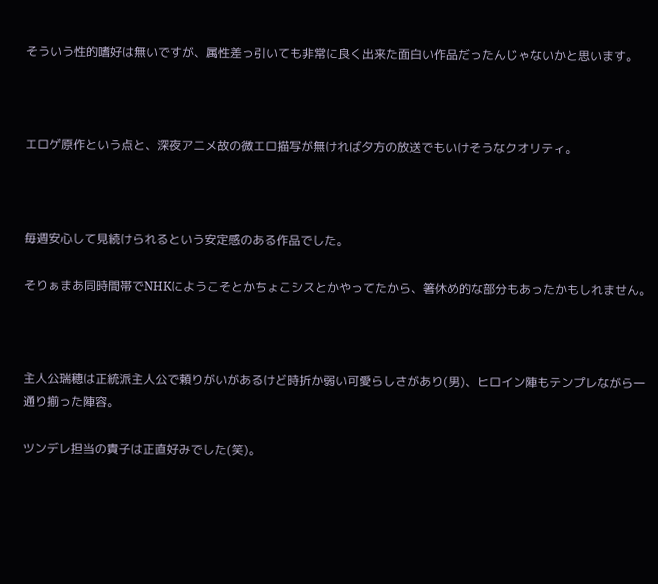そういう性的嗜好は無いですが、属性差っ引いても非常に良く出来た面白い作品だったんじゃないかと思います。



エロゲ原作という点と、深夜アニメ故の微エロ描写が無ければ夕方の放送でもいけそうなクオリティ。



毎週安心して見続けられるという安定感のある作品でした。

そりぁまあ同時間帯でNHKにようこそとかちょこシスとかやってたから、箸休め的な部分もあったかもしれません。



主人公瑞穂は正統派主人公で頼りがいがあるけど時折か弱い可愛らしさがあり(男)、ヒロイン陣もテンプレながら一通り揃った陣容。

ツンデレ担当の貴子は正直好みでした(笑)。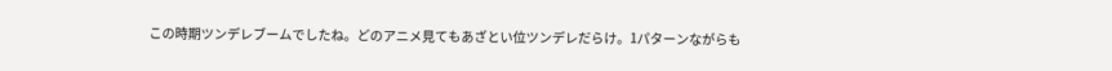この時期ツンデレブームでしたね。どのアニメ見てもあざとい位ツンデレだらけ。1パターンながらも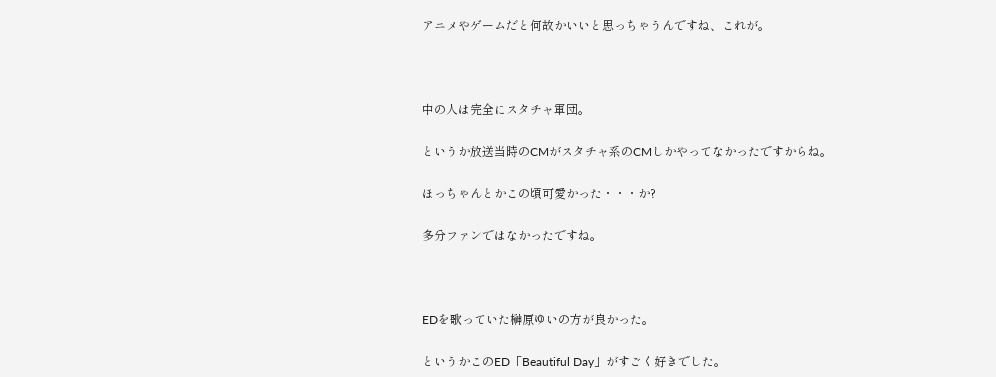アニメやゲームだと何故かいいと思っちゃうんですね、これが。



中の人は完全にスタチャ軍団。

というか放送当時のCMがスタチャ系のCMしかやってなかったですからね。

ほっちゃんとかこの頃可愛かった・・・か?

多分ファンではなかったですね。



EDを歌っていた榊原ゆいの方が良かった。

というかこのED「Beautiful Day」がすごく好きでした。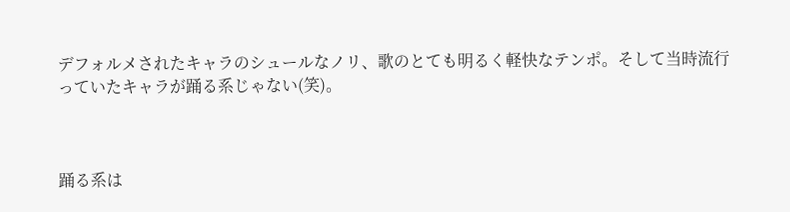デフォルメされたキャラのシュールなノリ、歌のとても明るく軽快なテンポ。そして当時流行っていたキャラが踊る系じゃない(笑)。



踊る系は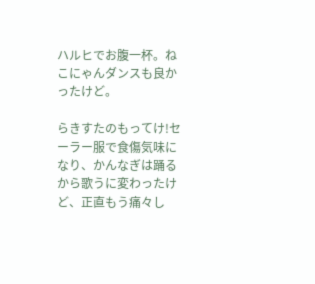ハルヒでお腹一杯。ねこにゃんダンスも良かったけど。

らきすたのもってけ!セーラー服で食傷気味になり、かんなぎは踊るから歌うに変わったけど、正直もう痛々し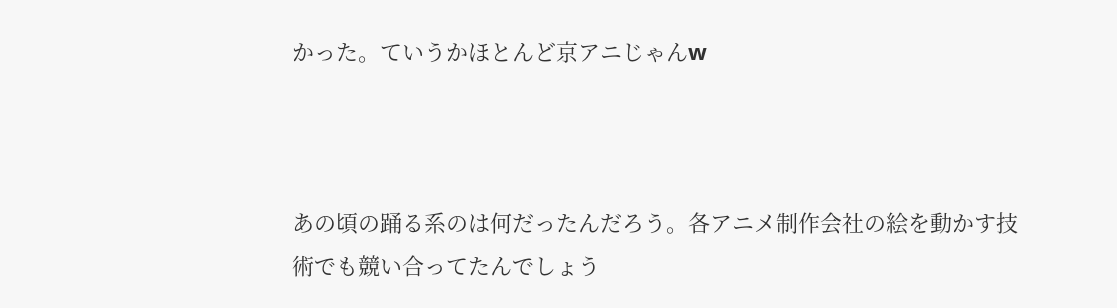かった。ていうかほとんど京アニじゃんw



あの頃の踊る系のは何だったんだろう。各アニメ制作会社の絵を動かす技術でも競い合ってたんでしょう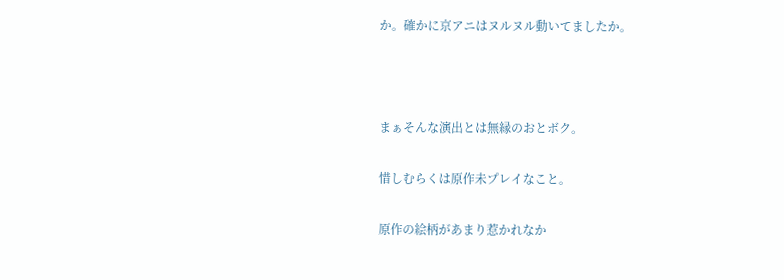か。確かに京アニはヌルヌル動いてましたか。



まぁそんな演出とは無縁のおとボク。

惜しむらくは原作未プレイなこと。

原作の絵柄があまり惹かれなか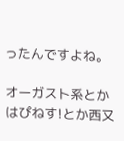ったんですよね。

オーガスト系とかはぴねす!とか西又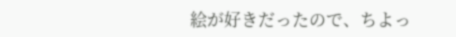絵が好きだったので、ちよっ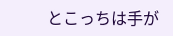とこっちは手が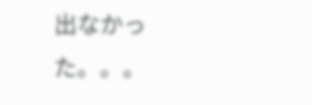出なかった。。。